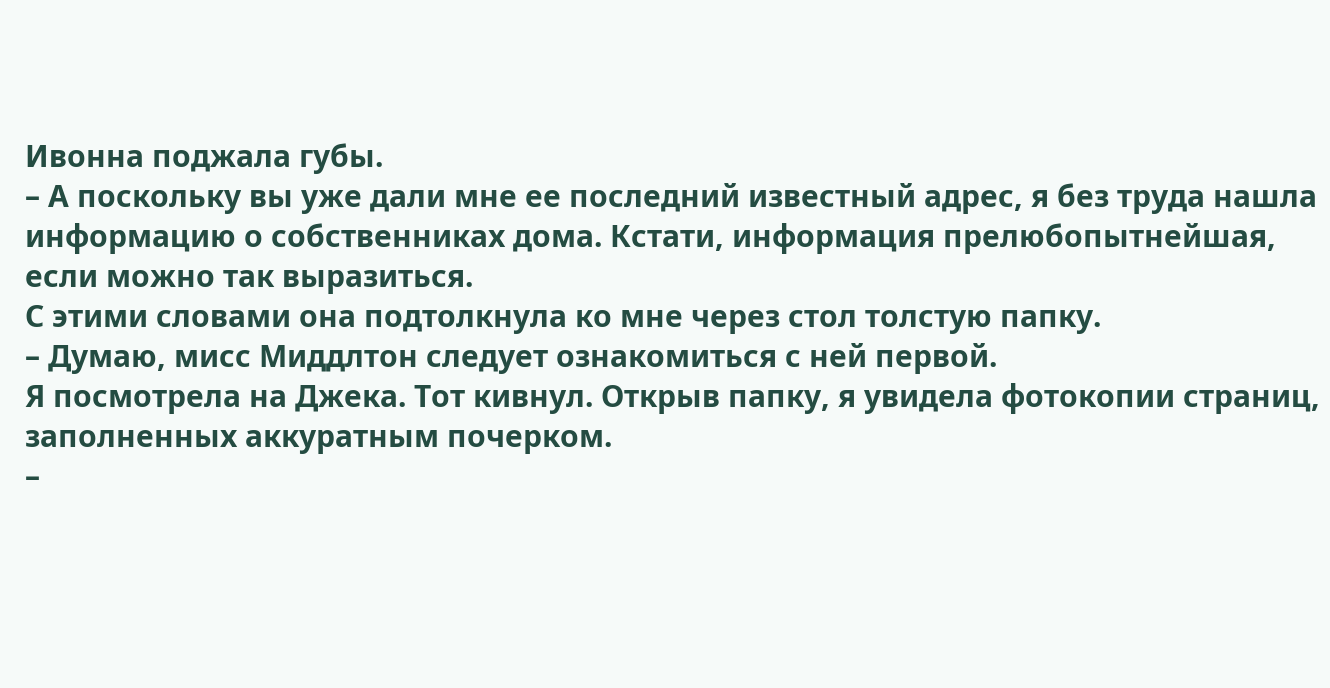Ивонна поджала губы.
– А поскольку вы уже дали мне ее последний известный адрес, я без труда нашла информацию о собственниках дома. Кстати, информация прелюбопытнейшая, если можно так выразиться.
С этими словами она подтолкнула ко мне через стол толстую папку.
– Думаю, мисс Миддлтон следует ознакомиться с ней первой.
Я посмотрела на Джека. Тот кивнул. Открыв папку, я увидела фотокопии страниц, заполненных аккуратным почерком.
–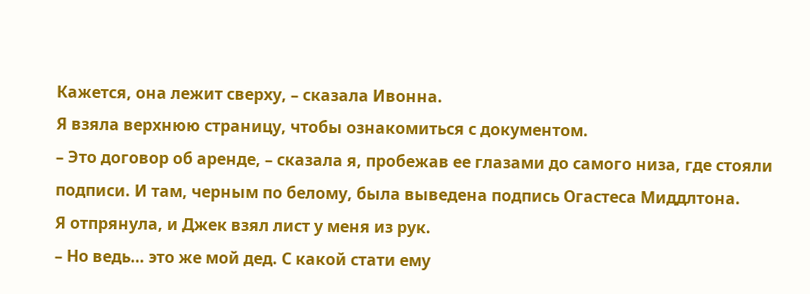Кажется, она лежит сверху, – сказала Ивонна.
Я взяла верхнюю страницу, чтобы ознакомиться с документом.
– Это договор об аренде, – сказала я, пробежав ее глазами до самого низа, где стояли подписи. И там, черным по белому, была выведена подпись Огастеса Миддлтона.
Я отпрянула, и Джек взял лист у меня из рук.
– Но ведь… это же мой дед. С какой стати ему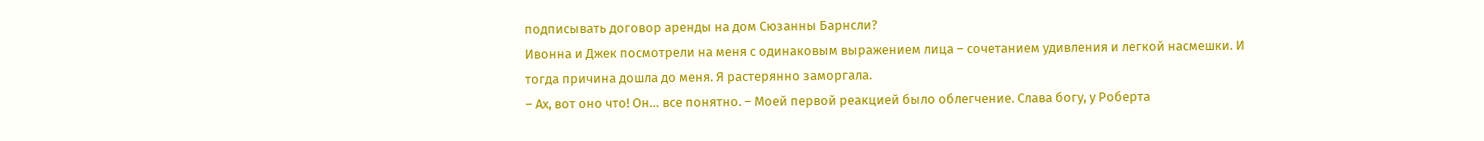подписывать договор аренды на дом Сюзанны Барнсли?
Ивонна и Джек посмотрели на меня с одинаковым выражением лица – сочетанием удивления и легкой насмешки. И тогда причина дошла до меня. Я растерянно заморгала.
– Ах, вот оно что! Он… все понятно. – Моей первой реакцией было облегчение. Слава богу, у Роберта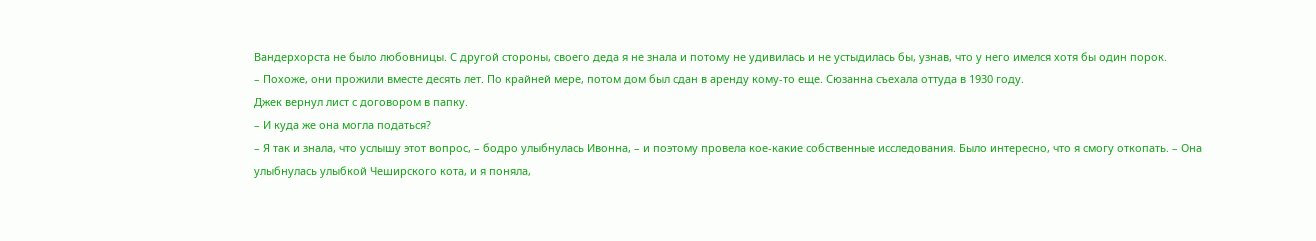Вандерхорста не было любовницы. С другой стороны, своего деда я не знала и потому не удивилась и не устыдилась бы, узнав, что у него имелся хотя бы один порок.
– Похоже, они прожили вместе десять лет. По крайней мере, потом дом был сдан в аренду кому-то еще. Сюзанна съехала оттуда в 1930 году.
Джек вернул лист с договором в папку.
– И куда же она могла податься?
– Я так и знала, что услышу этот вопрос, – бодро улыбнулась Ивонна, – и поэтому провела кое-какие собственные исследования. Было интересно, что я смогу откопать. – Она улыбнулась улыбкой Чеширского кота, и я поняла,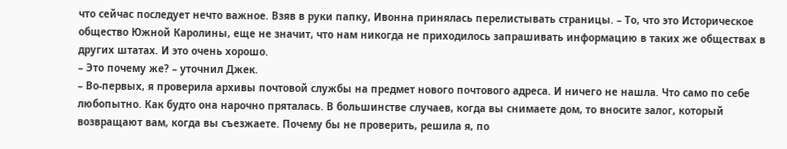что сейчас последует нечто важное. Взяв в руки папку, Ивонна принялась перелистывать страницы. – То, что это Историческое общество Южной Каролины, еще не значит, что нам никогда не приходилось запрашивать информацию в таких же обществах в других штатах. И это очень хорошо.
– Это почему же? – уточнил Джек.
– Во-первых, я проверила архивы почтовой службы на предмет нового почтового адреса. И ничего не нашла. Что само по себе любопытно. Как будто она нарочно пряталась. В большинстве случаев, когда вы снимаете дом, то вносите залог, который возвращают вам, когда вы съезжаете. Почему бы не проверить, решила я, по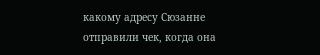какому адресу Сюзанне отправили чек, когда она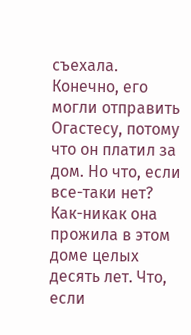съехала. Конечно, его могли отправить Огастесу, потому что он платил за дом. Но что, если все-таки нет? Как-никак она прожила в этом доме целых десять лет. Что, если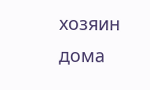хозяин дома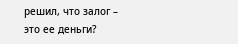решил, что залог – это ее деньги?